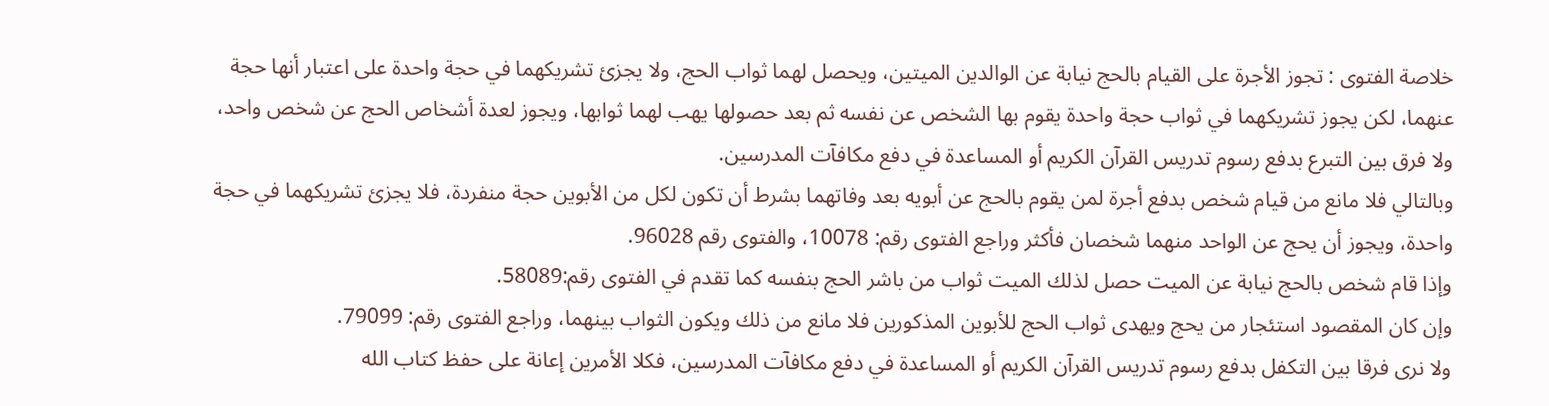خلاصة الفتوى : تجوز الأجرة على القيام بالحج نيابة عن الوالدين الميتين، ويحصل لهما ثواب الحج، ولا يجزئ تشريكهما في حجة واحدة على اعتبار أنها حجة عنهما، لكن يجوز تشريكهما في ثواب حجة واحدة يقوم بها الشخص عن نفسه ثم بعد حصولها يهب لهما ثوابها، ويجوز لعدة أشخاص الحج عن شخص واحد، ولا فرق بين التبرع بدفع رسوم تدريس القرآن الكريم أو المساعدة في دفع مكافآت المدرسين.
وبالتالي فلا مانع من قيام شخص بدفع أجرة لمن يقوم بالحج عن أبويه بعد وفاتهما بشرط أن تكون لكل من الأبوين حجة منفردة، فلا يجزئ تشريكهما في حجة واحدة، ويجوز أن يحج عن الواحد منهما شخصان فأكثر وراجع الفتوى رقم: 10078، والفتوى رقم 96028.
وإذا قام شخص بالحج نيابة عن الميت حصل لذلك الميت ثواب من باشر الحج بنفسه كما تقدم في الفتوى رقم:58089.
وإن كان المقصود استئجار من يحج ويهدى ثواب الحج للأبوين المذكورين فلا مانع من ذلك ويكون الثواب بينهما، وراجع الفتوى رقم: 79099.
ولا نرى فرقا بين التكفل بدفع رسوم تدريس القرآن الكريم أو المساعدة في دفع مكافآت المدرسين، فكلا الأمرين إعانة على حفظ كتاب الله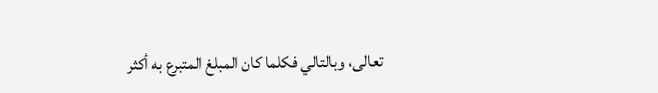تعالى، وبالتالي فكلما كان المبلغ المتبرع به أكثر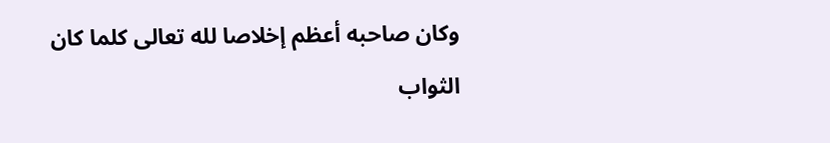وكان صاحبه أعظم إخلاصا لله تعالى كلما كان الثواب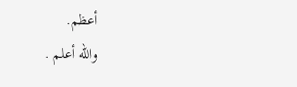أعظم.
والله أعلم .